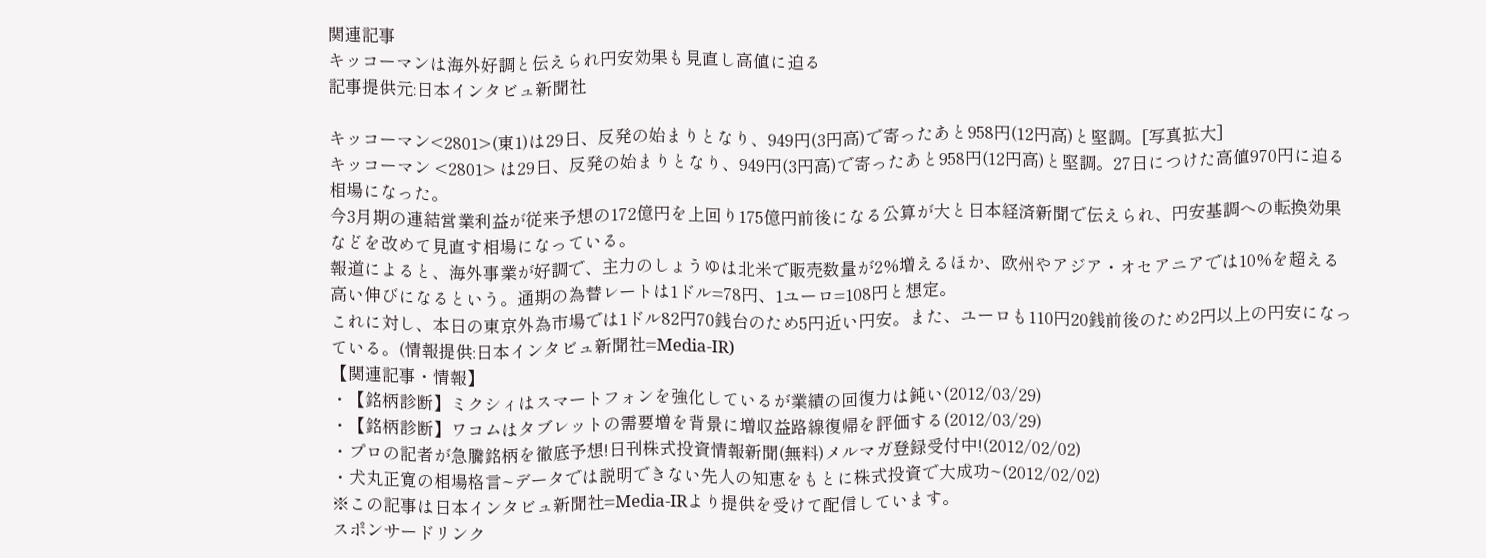関連記事
キッコーマンは海外好調と伝えられ円安効果も見直し高値に迫る
記事提供元:日本インタビュ新聞社

キッコーマン<2801>(東1)は29日、反発の始まりとなり、949円(3円高)で寄ったあと958円(12円高)と堅調。[写真拡大]
キッコーマン <2801> は29日、反発の始まりとなり、949円(3円高)で寄ったあと958円(12円高)と堅調。27日につけた高値970円に迫る相場になった。
今3月期の連結営業利益が従来予想の172億円を上回り175億円前後になる公算が大と日本経済新聞で伝えられ、円安基調への転換効果などを改めて見直す相場になっている。
報道によると、海外事業が好調で、主力のしょうゆは北米で販売数量が2%増えるほか、欧州やアジア・オセアニアでは10%を超える高い伸びになるという。通期の為替レートは1ドル=78円、1ユーロ=108円と想定。
これに対し、本日の東京外為市場では1ドル82円70銭台のため5円近い円安。また、ユーロも110円20銭前後のため2円以上の円安になっている。(情報提供:日本インタビュ新聞社=Media-IR)
【関連記事・情報】
・【銘柄診断】ミクシィはスマートフォンを強化しているが業績の回復力は鈍い(2012/03/29)
・【銘柄診断】ワコムはタブレットの需要増を背景に増収益路線復帰を評価する(2012/03/29)
・プロの記者が急騰銘柄を徹底予想!日刊株式投資情報新聞(無料)メルマガ登録受付中!(2012/02/02)
・犬丸正寛の相場格言~データでは説明できない先人の知恵をもとに株式投資で大成功~(2012/02/02)
※この記事は日本インタビュ新聞社=Media-IRより提供を受けて配信しています。
スポンサードリンク